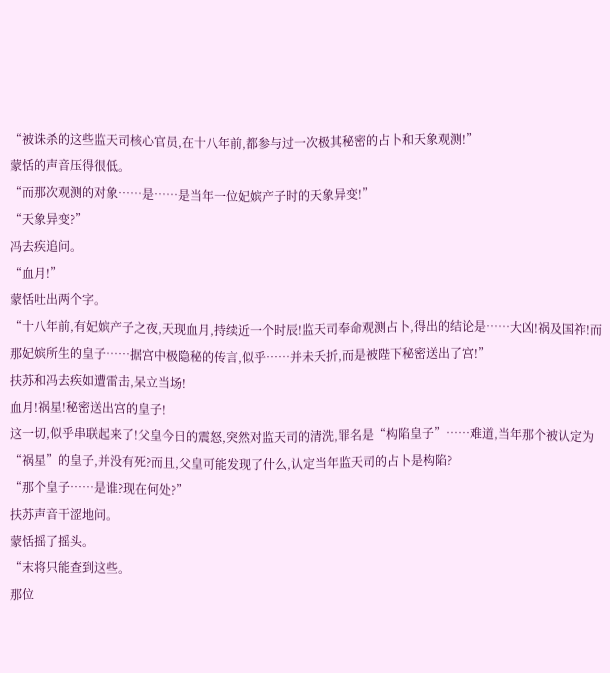“被诛杀的这些监天司核心官员,在十八年前,都参与过一次极其秘密的占卜和天象观测!”
蒙恬的声音压得很低。
“而那次观测的对象……是……是当年一位妃嫔产子时的天象异变!”
“天象异变?”
冯去疾追问。
“血月!”
蒙恬吐出两个字。
“十八年前,有妃嫔产子之夜,天现血月,持续近一个时辰!监天司奉命观测占卜,得出的结论是……大凶!祸及国祚!而那妃嫔所生的皇子……据宫中极隐秘的传言,似乎……并未夭折,而是被陛下秘密送出了宫!”
扶苏和冯去疾如遭雷击,呆立当场!
血月!祸星!秘密送出宫的皇子!
这一切,似乎串联起来了!父皇今日的震怒,突然对监天司的清洗,罪名是“构陷皇子”……难道,当年那个被认定为“祸星”的皇子,并没有死?而且,父皇可能发现了什么,认定当年监天司的占卜是构陷?
“那个皇子……是谁?现在何处?”
扶苏声音干涩地问。
蒙恬摇了摇头。
“末将只能查到这些。
那位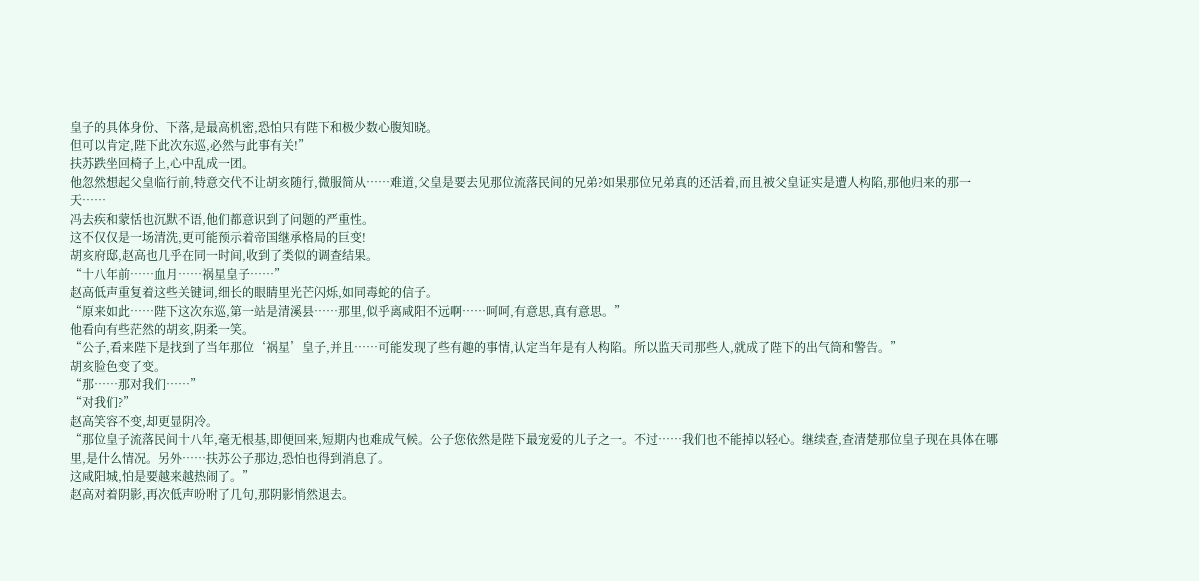皇子的具体身份、下落,是最高机密,恐怕只有陛下和极少数心腹知晓。
但可以肯定,陛下此次东巡,必然与此事有关!”
扶苏跌坐回椅子上,心中乱成一团。
他忽然想起父皇临行前,特意交代不让胡亥随行,微服简从……难道,父皇是要去见那位流落民间的兄弟?如果那位兄弟真的还活着,而且被父皇证实是遭人构陷,那他归来的那一天……
冯去疾和蒙恬也沉默不语,他们都意识到了问题的严重性。
这不仅仅是一场清洗,更可能预示着帝国继承格局的巨变!
胡亥府邸,赵高也几乎在同一时间,收到了类似的调查结果。
“十八年前……血月……祸星皇子……”
赵高低声重复着这些关键词,细长的眼睛里光芒闪烁,如同毒蛇的信子。
“原来如此……陛下这次东巡,第一站是清溪县……那里,似乎离咸阳不远啊……呵呵,有意思,真有意思。”
他看向有些茫然的胡亥,阴柔一笑。
“公子,看来陛下是找到了当年那位‘祸星’皇子,并且……可能发现了些有趣的事情,认定当年是有人构陷。所以监天司那些人,就成了陛下的出气筒和警告。”
胡亥脸色变了变。
“那……那对我们……”
“对我们?”
赵高笑容不变,却更显阴冷。
“那位皇子流落民间十八年,毫无根基,即便回来,短期内也难成气候。公子您依然是陛下最宠爱的儿子之一。不过……我们也不能掉以轻心。继续查,查清楚那位皇子现在具体在哪里,是什么情况。另外……扶苏公子那边,恐怕也得到消息了。
这咸阳城,怕是要越来越热闹了。”
赵高对着阴影,再次低声吩咐了几句,那阴影悄然退去。